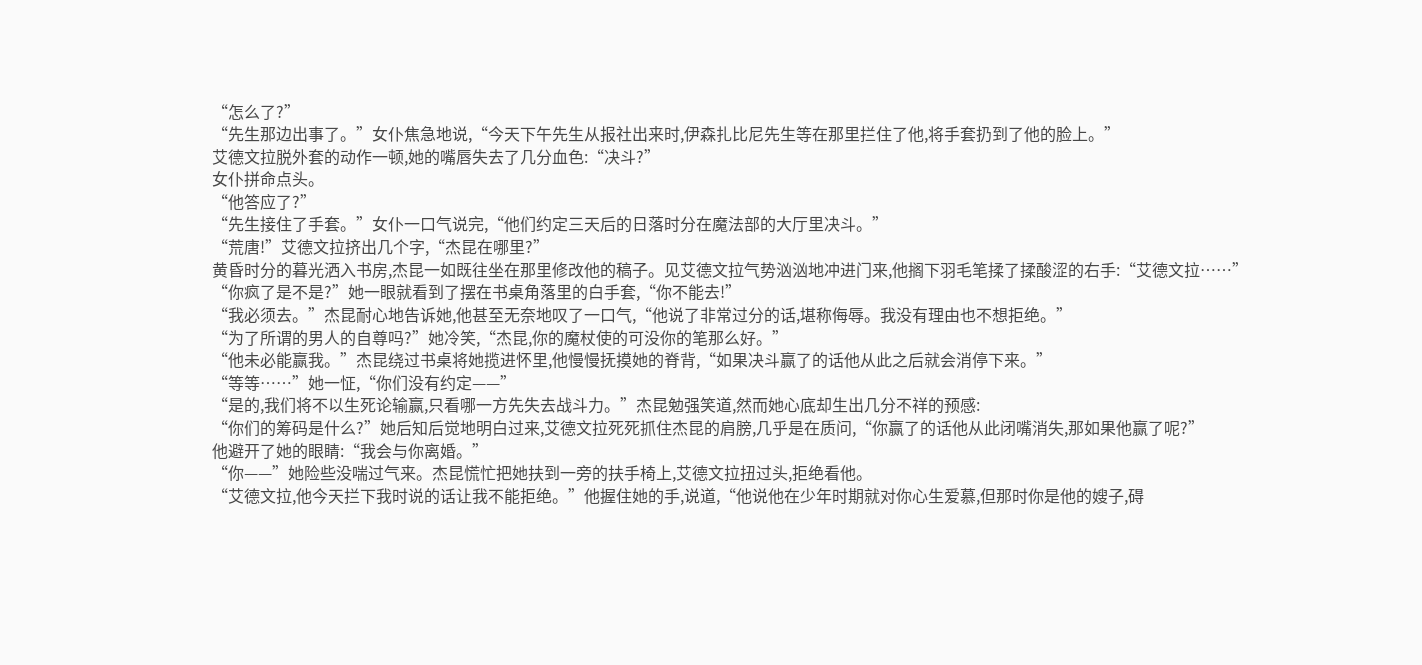“怎么了?”
“先生那边出事了。”女仆焦急地说,“今天下午先生从报社出来时,伊森扎比尼先生等在那里拦住了他,将手套扔到了他的脸上。”
艾德文拉脱外套的动作一顿,她的嘴唇失去了几分血色:“决斗?”
女仆拼命点头。
“他答应了?”
“先生接住了手套。”女仆一口气说完,“他们约定三天后的日落时分在魔法部的大厅里决斗。”
“荒唐!”艾德文拉挤出几个字,“杰昆在哪里?”
黄昏时分的暮光洒入书房,杰昆一如既往坐在那里修改他的稿子。见艾德文拉气势汹汹地冲进门来,他搁下羽毛笔揉了揉酸涩的右手:“艾德文拉……”
“你疯了是不是?”她一眼就看到了摆在书桌角落里的白手套,“你不能去!”
“我必须去。”杰昆耐心地告诉她,他甚至无奈地叹了一口气,“他说了非常过分的话,堪称侮辱。我没有理由也不想拒绝。”
“为了所谓的男人的自尊吗?”她冷笑,“杰昆,你的魔杖使的可没你的笔那么好。”
“他未必能赢我。”杰昆绕过书桌将她揽进怀里,他慢慢抚摸她的脊背,“如果决斗赢了的话他从此之后就会消停下来。”
“等等……”她一怔,“你们没有约定——”
“是的,我们将不以生死论输赢,只看哪一方先失去战斗力。”杰昆勉强笑道,然而她心底却生出几分不祥的预感:
“你们的筹码是什么?”她后知后觉地明白过来,艾德文拉死死抓住杰昆的肩膀,几乎是在质问,“你赢了的话他从此闭嘴消失,那如果他赢了呢?”
他避开了她的眼睛:“我会与你离婚。”
“你——”她险些没喘过气来。杰昆慌忙把她扶到一旁的扶手椅上,艾德文拉扭过头,拒绝看他。
“艾德文拉,他今天拦下我时说的话让我不能拒绝。”他握住她的手,说道,“他说他在少年时期就对你心生爱慕,但那时你是他的嫂子,碍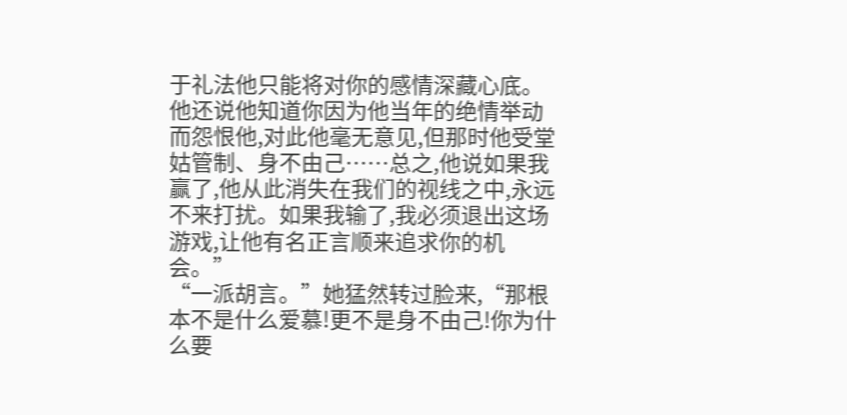于礼法他只能将对你的感情深藏心底。他还说他知道你因为他当年的绝情举动而怨恨他,对此他毫无意见,但那时他受堂姑管制、身不由己……总之,他说如果我赢了,他从此消失在我们的视线之中,永远不来打扰。如果我输了,我必须退出这场游戏,让他有名正言顺来追求你的机会。”
“一派胡言。”她猛然转过脸来,“那根本不是什么爱慕!更不是身不由己!你为什么要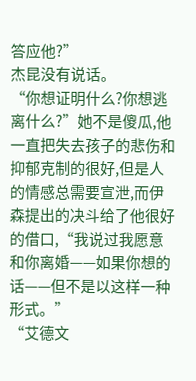答应他?”
杰昆没有说话。
“你想证明什么?你想逃离什么?”她不是傻瓜,他一直把失去孩子的悲伤和抑郁克制的很好,但是人的情感总需要宣泄,而伊森提出的决斗给了他很好的借口,“我说过我愿意和你离婚——如果你想的话——但不是以这样一种形式。”
“艾德文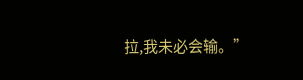拉,我未必会输。”